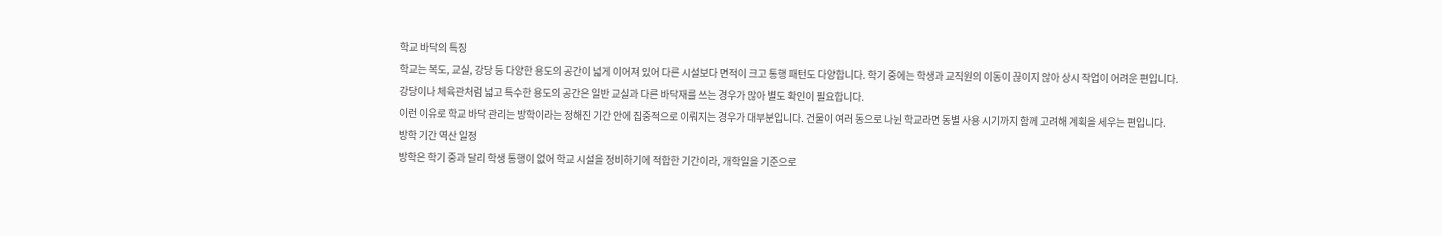학교 바닥의 특징
학교는 복도, 교실, 강당 등 다양한 용도의 공간이 넓게 이어져 있어 다른 시설보다 면적이 크고 통행 패턴도 다양합니다. 학기 중에는 학생과 교직원의 이동이 끊이지 않아 상시 작업이 어려운 편입니다.
강당이나 체육관처럼 넓고 특수한 용도의 공간은 일반 교실과 다른 바닥재를 쓰는 경우가 많아 별도 확인이 필요합니다.
이런 이유로 학교 바닥 관리는 방학이라는 정해진 기간 안에 집중적으로 이뤄지는 경우가 대부분입니다. 건물이 여러 동으로 나뉜 학교라면 동별 사용 시기까지 함께 고려해 계획을 세우는 편입니다.
방학 기간 역산 일정
방학은 학기 중과 달리 학생 통행이 없어 학교 시설을 정비하기에 적합한 기간이라, 개학일을 기준으로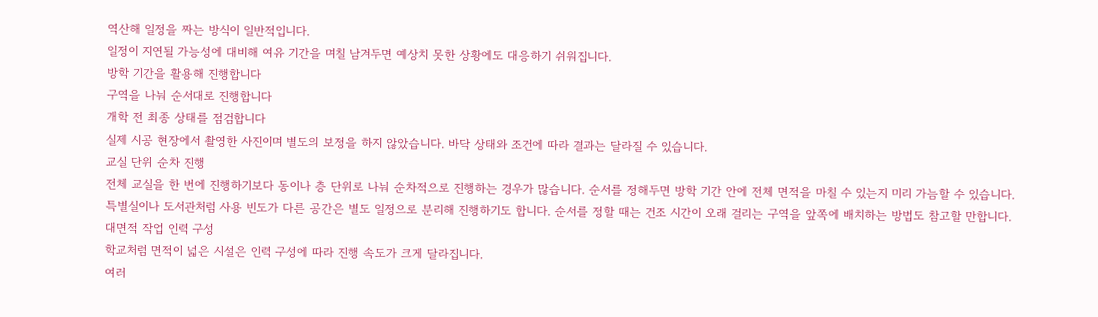역산해 일정을 짜는 방식이 일반적입니다.
일정이 지연될 가능성에 대비해 여유 기간을 며칠 남겨두면 예상치 못한 상황에도 대응하기 쉬워집니다.
방학 기간을 활용해 진행합니다
구역을 나눠 순서대로 진행합니다
개학 전 최종 상태를 점검합니다
실제 시공 현장에서 촬영한 사진이며 별도의 보정을 하지 않았습니다. 바닥 상태와 조건에 따라 결과는 달라질 수 있습니다.
교실 단위 순차 진행
전체 교실을 한 번에 진행하기보다 동이나 층 단위로 나눠 순차적으로 진행하는 경우가 많습니다. 순서를 정해두면 방학 기간 안에 전체 면적을 마칠 수 있는지 미리 가늠할 수 있습니다.
특별실이나 도서관처럼 사용 빈도가 다른 공간은 별도 일정으로 분리해 진행하기도 합니다. 순서를 정할 때는 건조 시간이 오래 걸리는 구역을 앞쪽에 배치하는 방법도 참고할 만합니다.
대면적 작업 인력 구성
학교처럼 면적이 넓은 시설은 인력 구성에 따라 진행 속도가 크게 달라집니다.
여러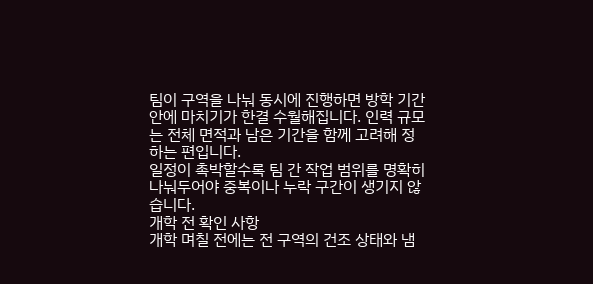팀이 구역을 나눠 동시에 진행하면 방학 기간 안에 마치기가 한결 수월해집니다. 인력 규모는 전체 면적과 남은 기간을 함께 고려해 정하는 편입니다.
일정이 촉박할수록 팀 간 작업 범위를 명확히 나눠두어야 중복이나 누락 구간이 생기지 않습니다.
개학 전 확인 사항
개학 며칠 전에는 전 구역의 건조 상태와 냄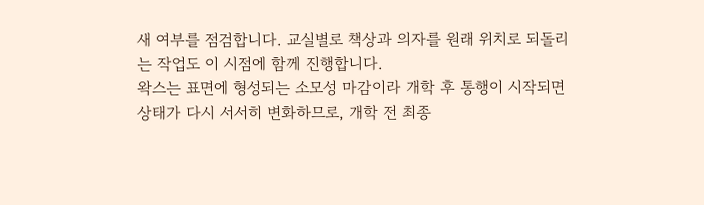새 여부를 점검합니다. 교실별로 책상과 의자를 원래 위치로 되돌리는 작업도 이 시점에 함께 진행합니다.
왁스는 표면에 형성되는 소모성 마감이라 개학 후 통행이 시작되면 상태가 다시 서서히 변화하므로, 개학 전 최종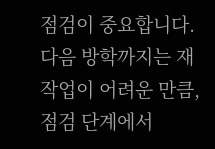점검이 중요합니다.
다음 방학까지는 재작업이 어려운 만큼, 점검 단계에서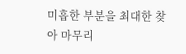미흡한 부분을 최대한 찾아 마무리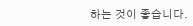하는 것이 좋습니다.